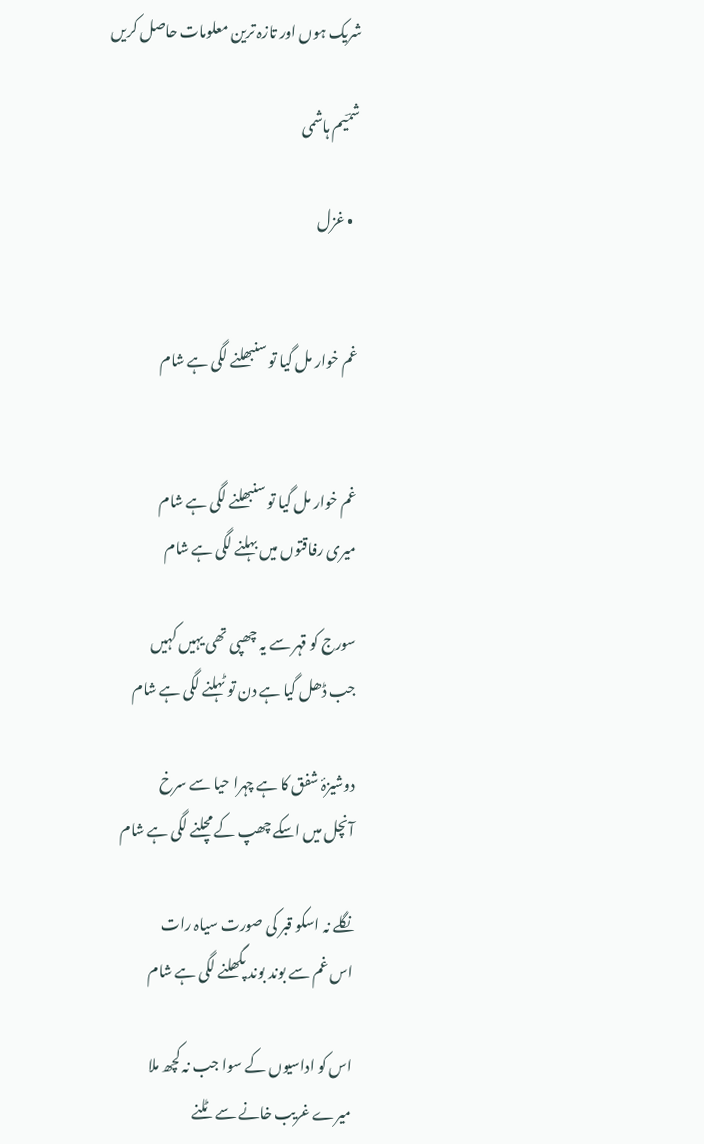شریک ہوں اور تازہ ترین معلومات حاصل کریں

شمؔیم ہاشمی

  • غزل


غم خوار مل گیا تو سنبھلنے لگی ہے شام


غم خوار مل گیا تو سنبھلنے لگی ہے شام
میری رفاقتوں میں بہلنے لگی ہے شام

سورج کو قہر سے یہ چھپی تھی یہیں کہیں
جب ڈھل گیا ہے دن تو ٹہلنے لگی ہے شام

دوشیزۂ شفق کا ہے چہرا حیا سے سرخ
آنچل میں اسکے چھپ کے مچلنے لگی ہے شام

نگلے نہ اسکو قبر کی صورت سیاہ رات
اس غم سے بوند بوند پگھلنے لگی ہے شام

اس کو اداسیوں کے سوا جب نہ کچھ ملا
میرے غریب خانے سے ٹلنے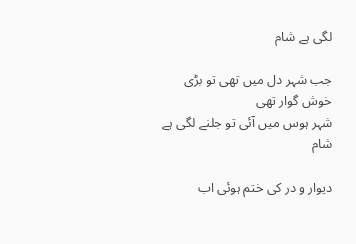لگی ہے شام

جب شہر دل میں تھی تو بڑی خوش گوار تھی
شہر ہوس میں آئی تو جلنے لگی ہے شام

دیوار و در کی ختم ہوئی اب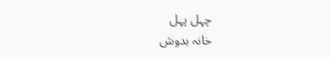چہل پہل
خانہ بدوش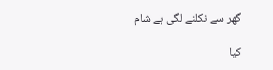گھر سے نکلنے لگی ہے شام

کیا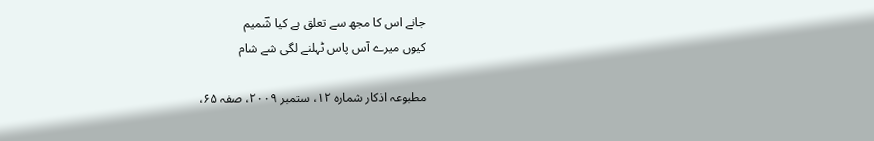جانے اس کا مجھ سے تعلق ہے کیا شؔمیم
کیوں میرے آس پاس ٹہلنے لگی شے شام

مطبوعہ اذکار شمارہ ۱۲، ستمبر ۲۰۰۹، صفہ ۶۵،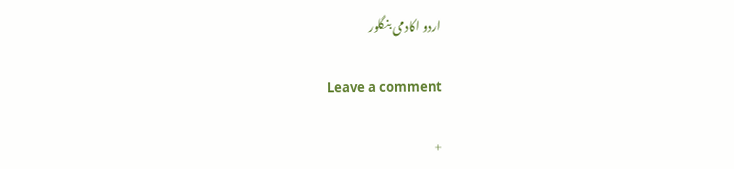اردو اکادمی بنگلور

Leave a comment

+